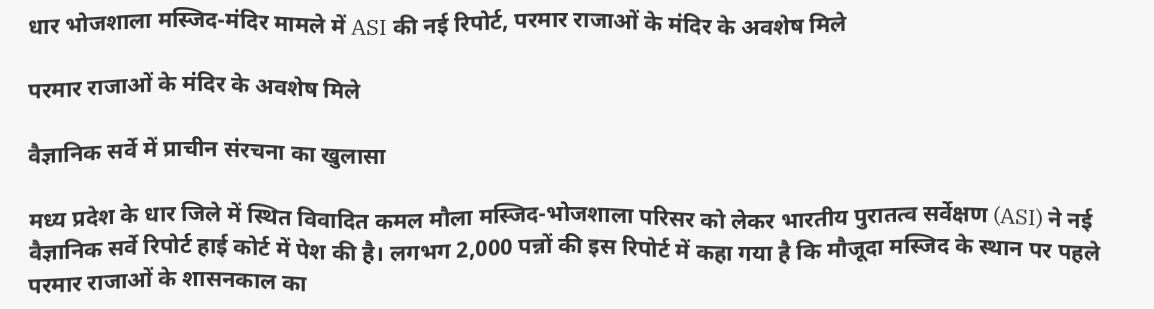धार भोजशाला मस्जिद-मंदिर मामले में ASI की नई रिपोर्ट, परमार राजाओं के मंदिर के अवशेष मिले

परमार राजाओं के मंदिर के अवशेष मिले

वैज्ञानिक सर्वे में प्राचीन संरचना का खुलासा

मध्य प्रदेश के धार जिले में स्थित विवादित कमल मौला मस्जिद-भोजशाला परिसर को लेकर भारतीय पुरातत्व सर्वेक्षण (ASI) ने नई वैज्ञानिक सर्वे रिपोर्ट हाई कोर्ट में पेश की है। लगभग 2,000 पन्नों की इस रिपोर्ट में कहा गया है कि मौजूदा मस्जिद के स्थान पर पहले परमार राजाओं के शासनकाल का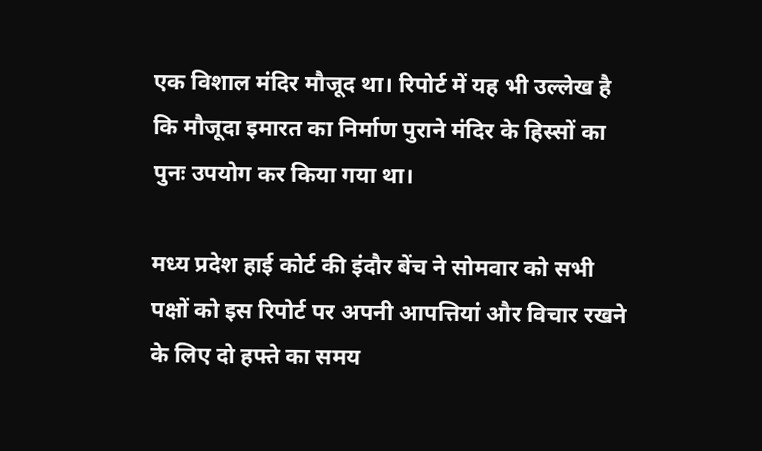एक विशाल मंदिर मौजूद था। रिपोर्ट में यह भी उल्लेख है कि मौजूदा इमारत का निर्माण पुराने मंदिर के हिस्सों का पुनः उपयोग कर किया गया था।

मध्य प्रदेश हाई कोर्ट की इंदौर बेंच ने सोमवार को सभी पक्षों को इस रिपोर्ट पर अपनी आपत्तियां और विचार रखने के लिए दो हफ्ते का समय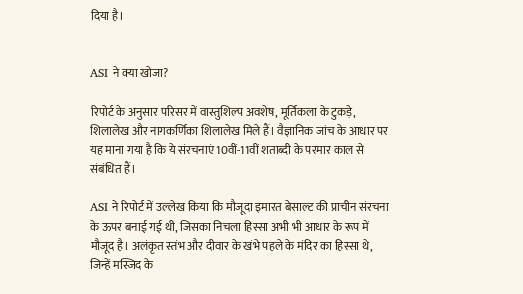दिया है।


ASI ने क्या खोजा?

रिपोर्ट के अनुसार परिसर में वास्तुशिल्प अवशेष, मूर्तिकला के टुकड़े, शिलालेख और नागकर्णिका शिलालेख मिले हैं। वैज्ञानिक जांच के आधार पर यह माना गया है कि ये संरचनाएं 10वीं-11वीं शताब्दी के परमार काल से संबंधित हैं।

ASI ने रिपोर्ट में उल्लेख किया कि मौजूदा इमारत बेसाल्ट की प्राचीन संरचना के ऊपर बनाई गई थी, जिसका निचला हिस्सा अभी भी आधार के रूप में मौजूद है। अलंकृत स्तंभ और दीवार के खंभे पहले के मंदिर का हिस्सा थे, जिन्हें मस्जिद के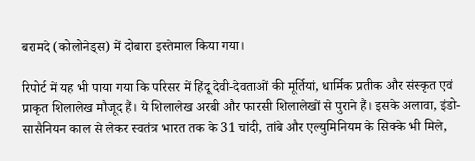बरामदे (कोलोनेड्स) में दोबारा इस्तेमाल किया गया।

रिपोर्ट में यह भी पाया गया कि परिसर में हिंदू देवी-देवताओं की मूर्तियां, धार्मिक प्रतीक और संस्कृत एवं प्राकृत शिलालेख मौजूद हैं। ये शिलालेख अरबी और फारसी शिलालेखों से पुराने हैं। इसके अलावा, इंडो-सासैनियन काल से लेकर स्वतंत्र भारत तक के 31 चांदी, तांबे और एल्युमिनियम के सिक्के भी मिले,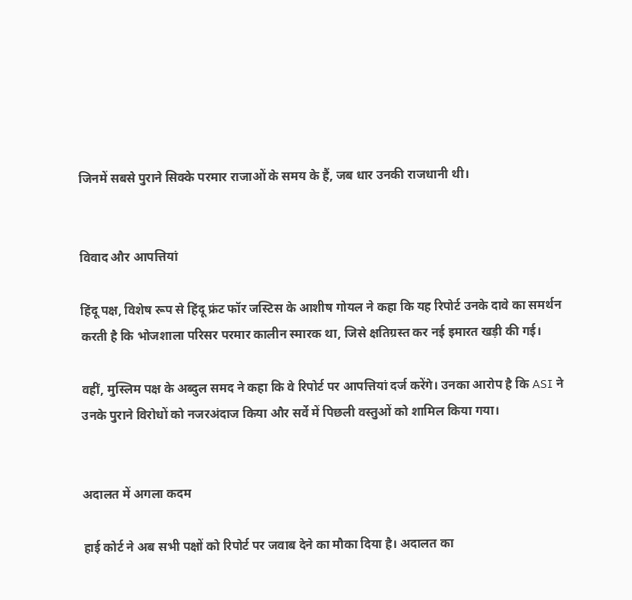जिनमें सबसे पुराने सिक्के परमार राजाओं के समय के हैं, जब धार उनकी राजधानी थी।


विवाद और आपत्तियां

हिंदू पक्ष, विशेष रूप से हिंदू फ्रंट फॉर जस्टिस के आशीष गोयल ने कहा कि यह रिपोर्ट उनके दावे का समर्थन करती है कि भोजशाला परिसर परमार कालीन स्मारक था, जिसे क्षतिग्रस्त कर नई इमारत खड़ी की गई।

वहीं, मुस्लिम पक्ष के अब्दुल समद ने कहा कि वे रिपोर्ट पर आपत्तियां दर्ज करेंगे। उनका आरोप है कि ASI ने उनके पुराने विरोधों को नजरअंदाज किया और सर्वे में पिछली वस्तुओं को शामिल किया गया।


अदालत में अगला कदम

हाई कोर्ट ने अब सभी पक्षों को रिपोर्ट पर जवाब देने का मौका दिया है। अदालत का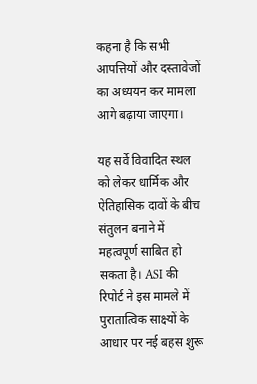कहना है कि सभी आपत्तियों और दस्तावेजों का अध्ययन कर मामला आगे बढ़ाया जाएगा।

यह सर्वे विवादित स्थल को लेकर धार्मिक और ऐतिहासिक दावों के बीच संतुलन बनाने में महत्वपूर्ण साबित हो सकता है। ASI की रिपोर्ट ने इस मामले में पुरातात्विक साक्ष्यों के आधार पर नई बहस शुरू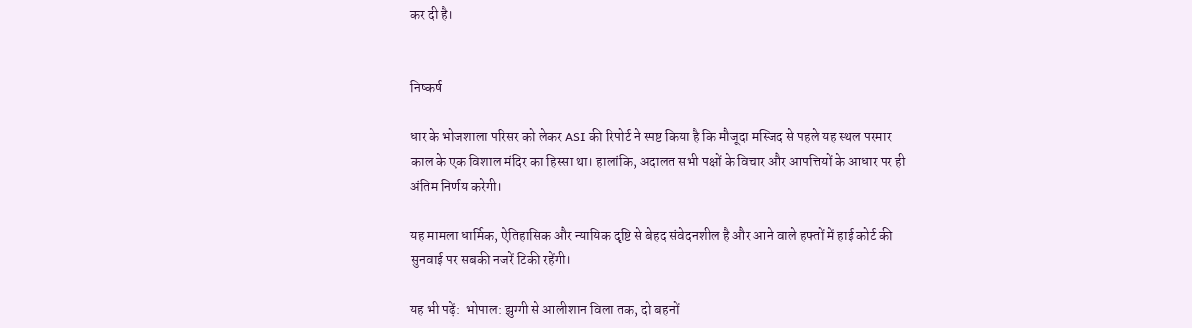कर दी है।


निष्कर्ष

धार के भोजशाला परिसर को लेकर ASI की रिपोर्ट ने स्पष्ट किया है कि मौजूदा मस्जिद से पहले यह स्थल परमार काल के एक विशाल मंदिर का हिस्सा था। हालांकि, अदालत सभी पक्षों के विचार और आपत्तियों के आधार पर ही अंतिम निर्णय करेगी।

यह मामला धार्मिक, ऐतिहासिक और न्यायिक दृष्टि से बेहद संवेदनशील है और आने वाले हफ्तों में हाई कोर्ट की सुनवाई पर सबकी नजरें टिकी रहेंगी।

यह भी पढ़ें:  भोपाल: झुग्गी से आलीशान विला तक, दो बहनों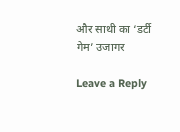और साथी का ‘डर्टी गेम’ उजागर

Leave a Reply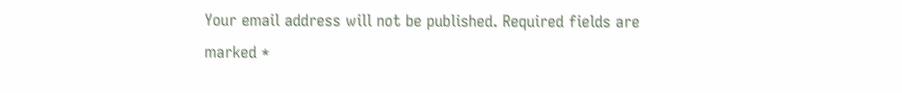Your email address will not be published. Required fields are marked *